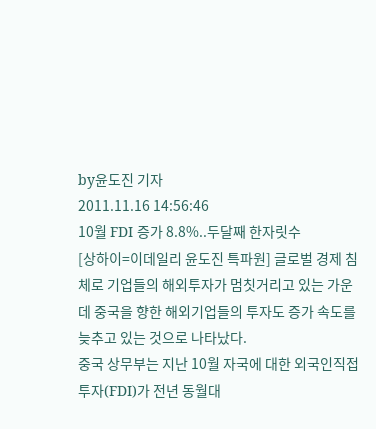by윤도진 기자
2011.11.16 14:56:46
10월 FDI 증가 8.8%..두달째 한자릿수
[상하이=이데일리 윤도진 특파원] 글로벌 경제 침체로 기업들의 해외투자가 멈칫거리고 있는 가운데 중국을 향한 해외기업들의 투자도 증가 속도를 늦추고 있는 것으로 나타났다.
중국 상무부는 지난 10월 자국에 대한 외국인직접투자(FDI)가 전년 동월대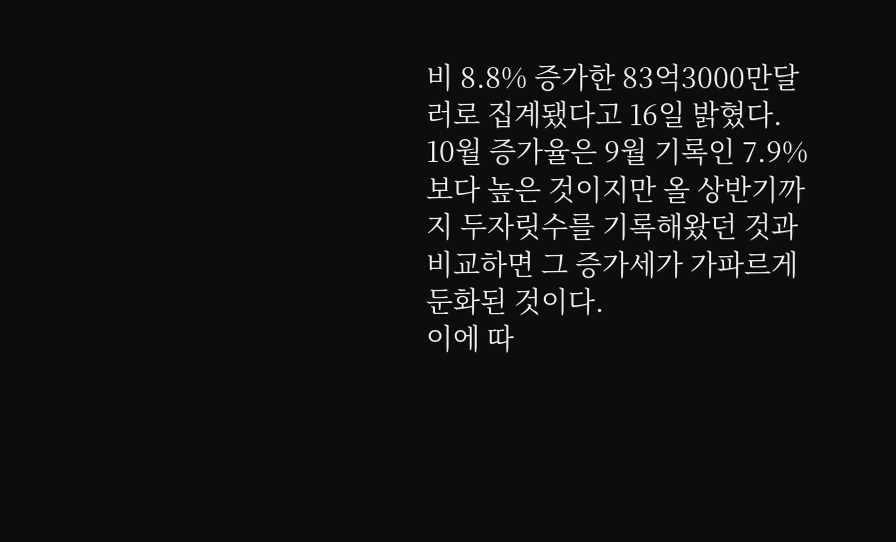비 8.8% 증가한 83억3000만달러로 집계됐다고 16일 밝혔다.
10월 증가율은 9월 기록인 7.9%보다 높은 것이지만 올 상반기까지 두자릿수를 기록해왔던 것과 비교하면 그 증가세가 가파르게 둔화된 것이다.
이에 따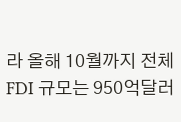라 올해 10월까지 전체 FDI 규모는 950억달러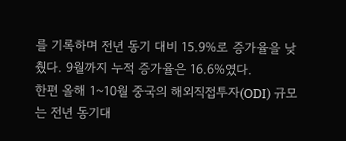를 기록하며 전년 동기 대비 15.9%로 증가율을 낮췄다. 9월까지 누적 증가율은 16.6%였다.
한편 올해 1~10월 중국의 해외직접투자(ODI) 규모는 전년 동기대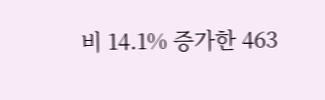비 14.1% 증가한 463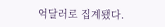억달러로 집계됐다.